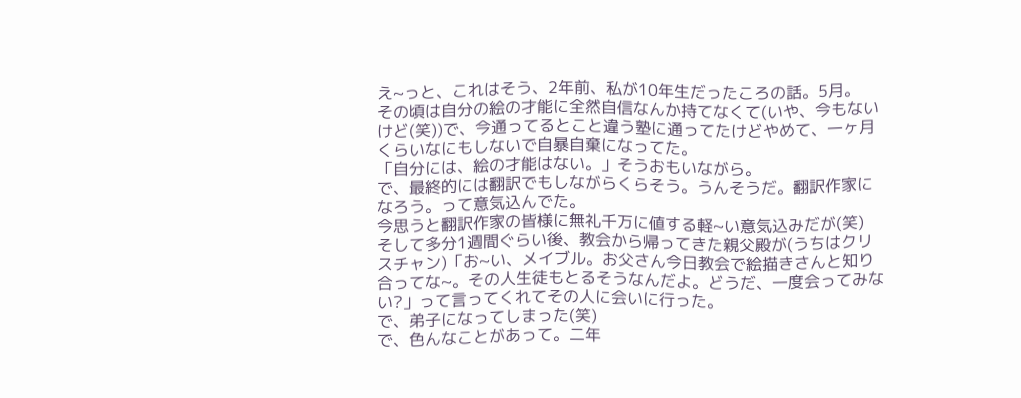え~っと、これはそう、2年前、私が10年生だったころの話。5月。
その頃は自分の絵の才能に全然自信なんか持てなくて(いや、今もないけど(笑))で、今通ってるとこと違う塾に通ってたけどやめて、一ヶ月くらいなにもしないで自暴自棄になってた。
「自分には、絵の才能はない。」そうおもいながら。
で、最終的には翻訳でもしながらくらそう。うんそうだ。翻訳作家になろう。って意気込んでた。
今思うと翻訳作家の皆様に無礼千万に値する軽~い意気込みだが(笑)
そして多分1週間ぐらい後、教会から帰ってきた親父殿が(うちはクリスチャン)「お~い、メイブル。お父さん今日教会で絵描きさんと知り合ってな~。その人生徒もとるそうなんだよ。どうだ、一度会ってみない?」って言ってくれてその人に会いに行った。
で、弟子になってしまった(笑)
で、色んなことがあって。二年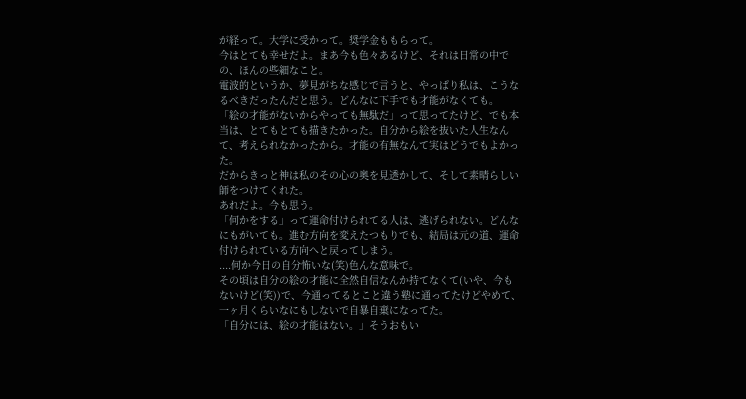が経って。大学に受かって。奨学金ももらって。
今はとても幸せだよ。まあ今も色々あるけど、それは日常の中での、ほんの些細なこと。
電波的というか、夢見がちな感じで言うと、やっぱり私は、こうなるべきだったんだと思う。どんなに下手でも才能がなくても。
「絵の才能がないからやっても無駄だ」って思ってたけど、でも本当は、とてもとても描きたかった。自分から絵を抜いた人生なんて、考えられなかったから。才能の有無なんて実はどうでもよかった。
だからきっと神は私のその心の奥を見透かして、そして素晴らしい師をつけてくれた。
あれだよ。今も思う。
「何かをする」って運命付けられてる人は、逃げられない。どんなにもがいても。進む方向を変えたつもりでも、結局は元の道、運命付けられている方向へと戻ってしまう。
....何か今日の自分怖いな(笑)色んな意味で。
その頃は自分の絵の才能に全然自信なんか持てなくて(いや、今もないけど(笑))で、今通ってるとこと違う塾に通ってたけどやめて、一ヶ月くらいなにもしないで自暴自棄になってた。
「自分には、絵の才能はない。」そうおもい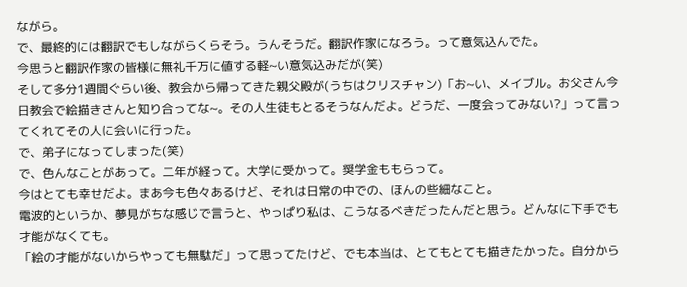ながら。
で、最終的には翻訳でもしながらくらそう。うんそうだ。翻訳作家になろう。って意気込んでた。
今思うと翻訳作家の皆様に無礼千万に値する軽~い意気込みだが(笑)
そして多分1週間ぐらい後、教会から帰ってきた親父殿が(うちはクリスチャン)「お~い、メイブル。お父さん今日教会で絵描きさんと知り合ってな~。その人生徒もとるそうなんだよ。どうだ、一度会ってみない?」って言ってくれてその人に会いに行った。
で、弟子になってしまった(笑)
で、色んなことがあって。二年が経って。大学に受かって。奨学金ももらって。
今はとても幸せだよ。まあ今も色々あるけど、それは日常の中での、ほんの些細なこと。
電波的というか、夢見がちな感じで言うと、やっぱり私は、こうなるべきだったんだと思う。どんなに下手でも才能がなくても。
「絵の才能がないからやっても無駄だ」って思ってたけど、でも本当は、とてもとても描きたかった。自分から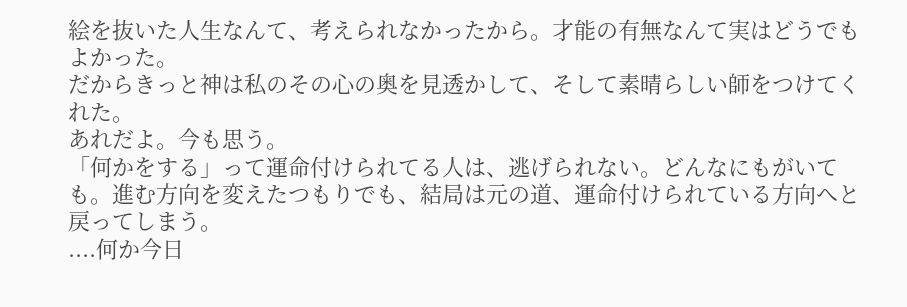絵を抜いた人生なんて、考えられなかったから。才能の有無なんて実はどうでもよかった。
だからきっと神は私のその心の奥を見透かして、そして素晴らしい師をつけてくれた。
あれだよ。今も思う。
「何かをする」って運命付けられてる人は、逃げられない。どんなにもがいても。進む方向を変えたつもりでも、結局は元の道、運命付けられている方向へと戻ってしまう。
....何か今日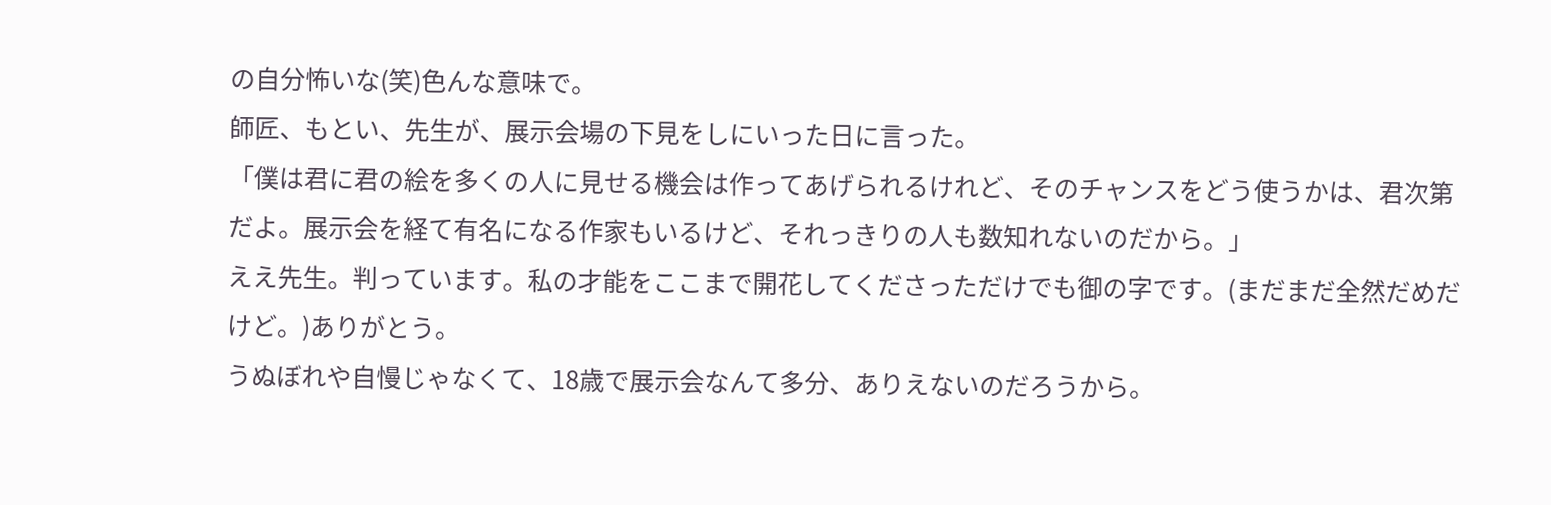の自分怖いな(笑)色んな意味で。
師匠、もとい、先生が、展示会場の下見をしにいった日に言った。
「僕は君に君の絵を多くの人に見せる機会は作ってあげられるけれど、そのチャンスをどう使うかは、君次第だよ。展示会を経て有名になる作家もいるけど、それっきりの人も数知れないのだから。」
ええ先生。判っています。私の才能をここまで開花してくださっただけでも御の字です。(まだまだ全然だめだけど。)ありがとう。
うぬぼれや自慢じゃなくて、18歳で展示会なんて多分、ありえないのだろうから。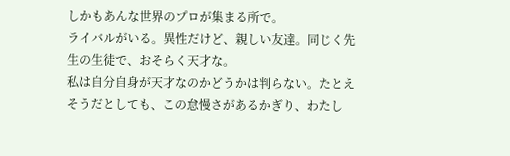しかもあんな世界のプロが集まる所で。
ライバルがいる。異性だけど、親しい友達。同じく先生の生徒で、おそらく天才な。
私は自分自身が天才なのかどうかは判らない。たとえそうだとしても、この怠慢さがあるかぎり、わたし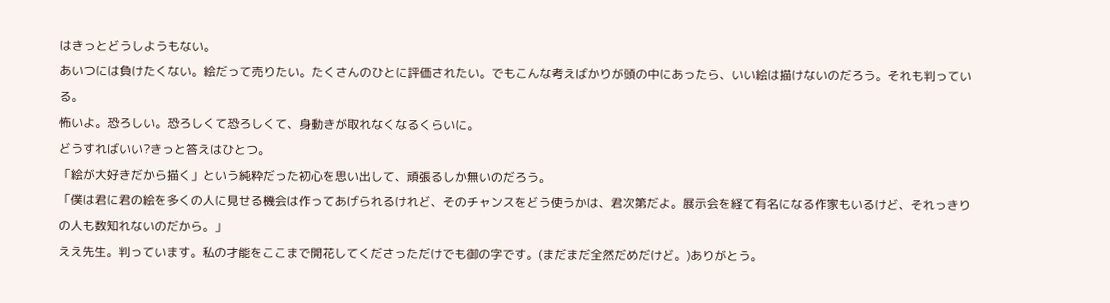はきっとどうしようもない。
あいつには負けたくない。絵だって売りたい。たくさんのひとに評価されたい。でもこんな考えばかりが頭の中にあったら、いい絵は描けないのだろう。それも判っている。
怖いよ。恐ろしい。恐ろしくて恐ろしくて、身動きが取れなくなるくらいに。
どうすればいい?きっと答えはひとつ。
「絵が大好きだから描く」という純粋だった初心を思い出して、頑張るしか無いのだろう。
「僕は君に君の絵を多くの人に見せる機会は作ってあげられるけれど、そのチャンスをどう使うかは、君次第だよ。展示会を経て有名になる作家もいるけど、それっきりの人も数知れないのだから。」
ええ先生。判っています。私の才能をここまで開花してくださっただけでも御の字です。(まだまだ全然だめだけど。)ありがとう。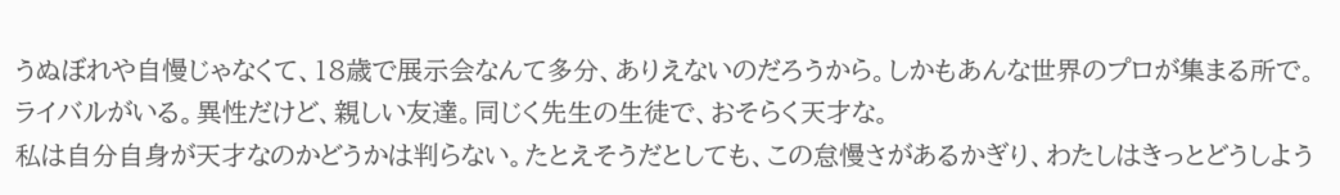うぬぼれや自慢じゃなくて、18歳で展示会なんて多分、ありえないのだろうから。しかもあんな世界のプロが集まる所で。
ライバルがいる。異性だけど、親しい友達。同じく先生の生徒で、おそらく天才な。
私は自分自身が天才なのかどうかは判らない。たとえそうだとしても、この怠慢さがあるかぎり、わたしはきっとどうしよう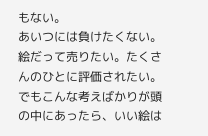もない。
あいつには負けたくない。絵だって売りたい。たくさんのひとに評価されたい。でもこんな考えばかりが頭の中にあったら、いい絵は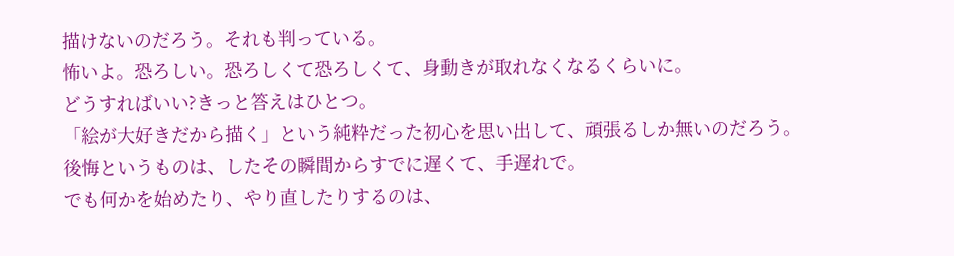描けないのだろう。それも判っている。
怖いよ。恐ろしい。恐ろしくて恐ろしくて、身動きが取れなくなるくらいに。
どうすればいい?きっと答えはひとつ。
「絵が大好きだから描く」という純粋だった初心を思い出して、頑張るしか無いのだろう。
後悔というものは、したその瞬間からすでに遅くて、手遅れで。
でも何かを始めたり、やり直したりするのは、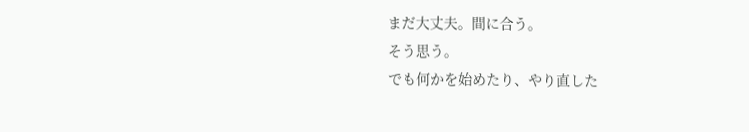まだ大丈夫。間に合う。
そう思う。
でも何かを始めたり、やり直した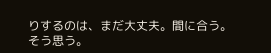りするのは、まだ大丈夫。間に合う。
そう思う。